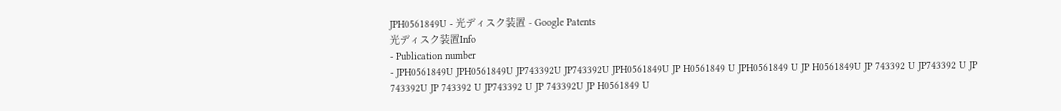JPH0561849U - 光ディスク装置 - Google Patents
光ディスク装置Info
- Publication number
- JPH0561849U JPH0561849U JP743392U JP743392U JPH0561849U JP H0561849 U JPH0561849 U JP H0561849U JP 743392 U JP743392 U JP 743392U JP 743392 U JP743392 U JP 743392U JP H0561849 U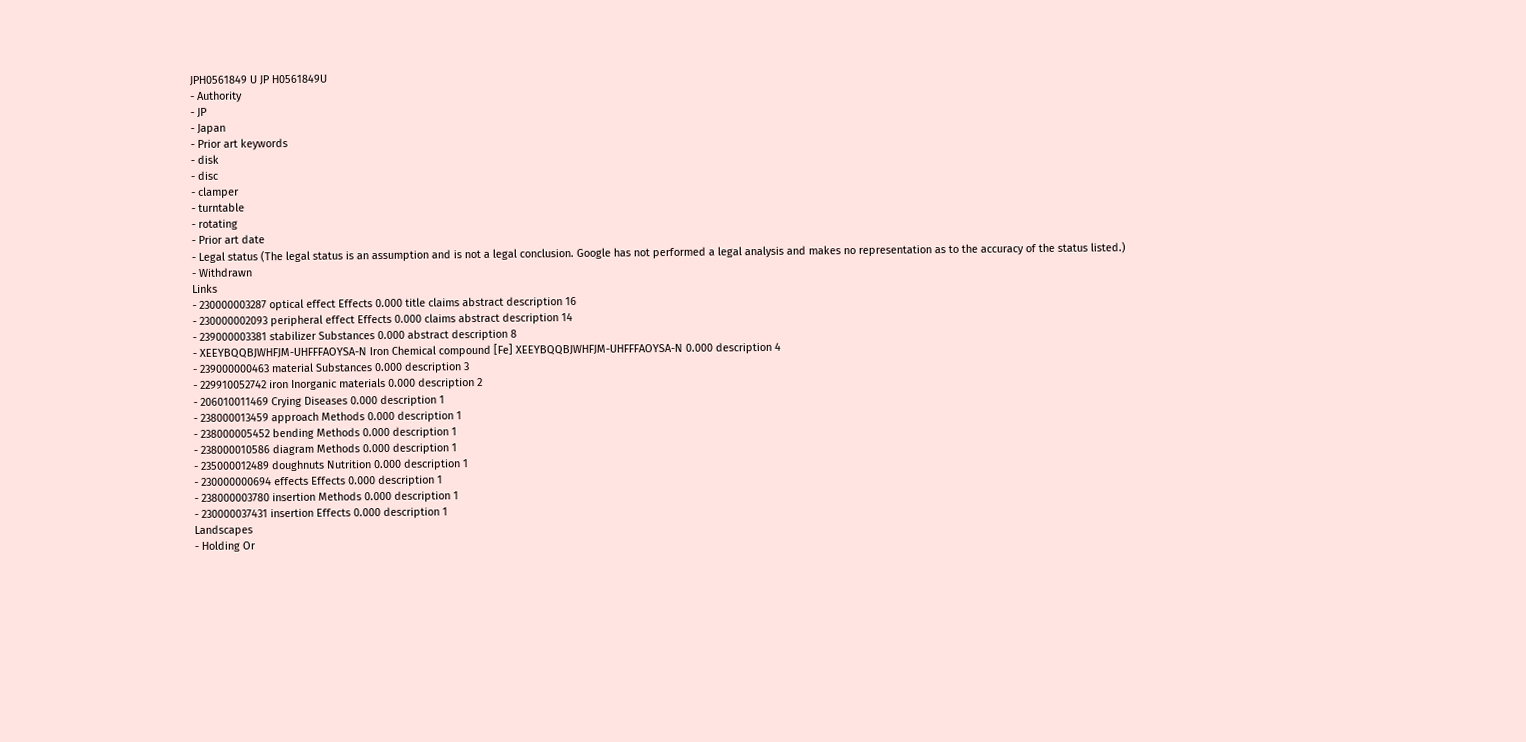JPH0561849 U JP H0561849U
- Authority
- JP
- Japan
- Prior art keywords
- disk
- disc
- clamper
- turntable
- rotating
- Prior art date
- Legal status (The legal status is an assumption and is not a legal conclusion. Google has not performed a legal analysis and makes no representation as to the accuracy of the status listed.)
- Withdrawn
Links
- 230000003287 optical effect Effects 0.000 title claims abstract description 16
- 230000002093 peripheral effect Effects 0.000 claims abstract description 14
- 239000003381 stabilizer Substances 0.000 abstract description 8
- XEEYBQQBJWHFJM-UHFFFAOYSA-N Iron Chemical compound [Fe] XEEYBQQBJWHFJM-UHFFFAOYSA-N 0.000 description 4
- 239000000463 material Substances 0.000 description 3
- 229910052742 iron Inorganic materials 0.000 description 2
- 206010011469 Crying Diseases 0.000 description 1
- 238000013459 approach Methods 0.000 description 1
- 238000005452 bending Methods 0.000 description 1
- 238000010586 diagram Methods 0.000 description 1
- 235000012489 doughnuts Nutrition 0.000 description 1
- 230000000694 effects Effects 0.000 description 1
- 238000003780 insertion Methods 0.000 description 1
- 230000037431 insertion Effects 0.000 description 1
Landscapes
- Holding Or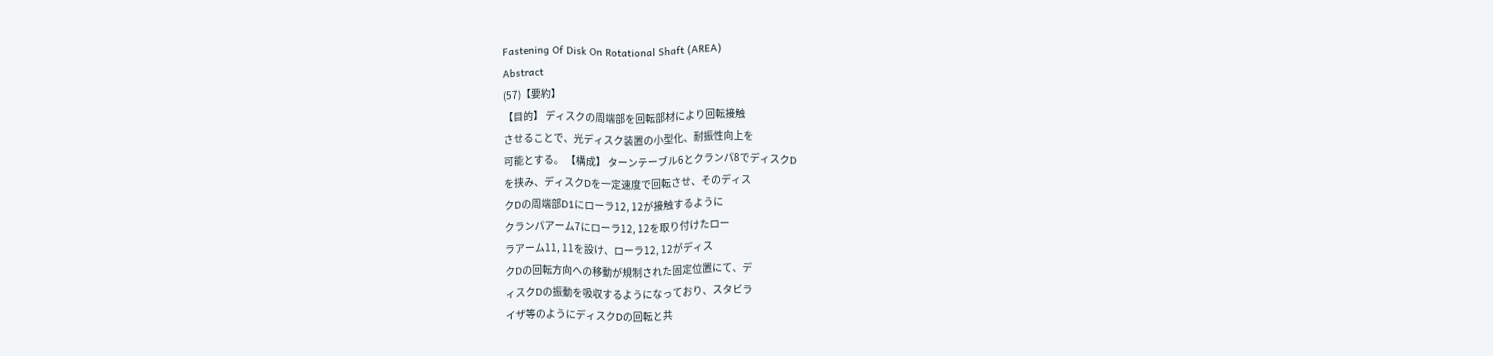Fastening Of Disk On Rotational Shaft (AREA)
Abstract
(57)【要約】
【目的】 ディスクの周端部を回転部材により回転接触
させることで、光ディスク装置の小型化、耐振性向上を
可能とする。 【構成】 ターンテーブル6とクランパ8でディスクD
を挟み、ディスクDを一定速度で回転させ、そのディス
クDの周端部D1にローラ12, 12が接触するように
クランパアーム7にローラ12, 12を取り付けたロー
ラアーム11, 11を設け、ローラ12, 12がディス
クDの回転方向への移動が規制された固定位置にて、デ
ィスクDの振動を吸収するようになっており、スタビラ
イザ等のようにディスクDの回転と共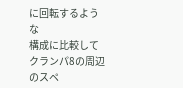に回転するような
構成に比較してクランパ8の周辺のスペ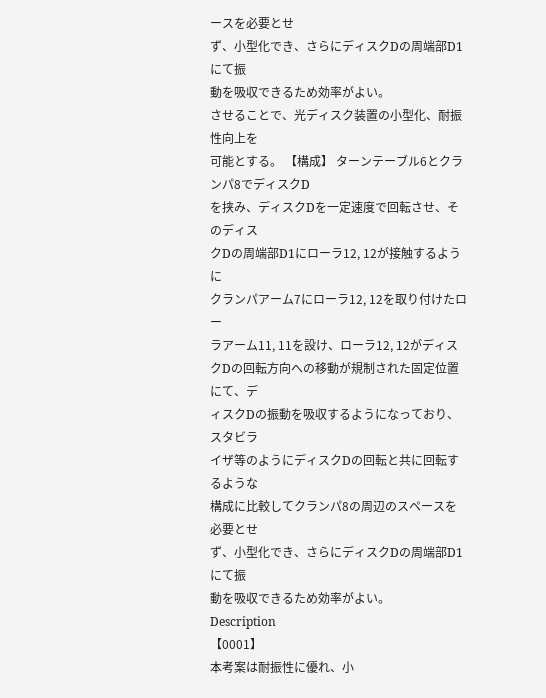ースを必要とせ
ず、小型化でき、さらにディスクDの周端部D1にて振
動を吸収できるため効率がよい。
させることで、光ディスク装置の小型化、耐振性向上を
可能とする。 【構成】 ターンテーブル6とクランパ8でディスクD
を挟み、ディスクDを一定速度で回転させ、そのディス
クDの周端部D1にローラ12, 12が接触するように
クランパアーム7にローラ12, 12を取り付けたロー
ラアーム11, 11を設け、ローラ12, 12がディス
クDの回転方向への移動が規制された固定位置にて、デ
ィスクDの振動を吸収するようになっており、スタビラ
イザ等のようにディスクDの回転と共に回転するような
構成に比較してクランパ8の周辺のスペースを必要とせ
ず、小型化でき、さらにディスクDの周端部D1にて振
動を吸収できるため効率がよい。
Description
【0001】
本考案は耐振性に優れ、小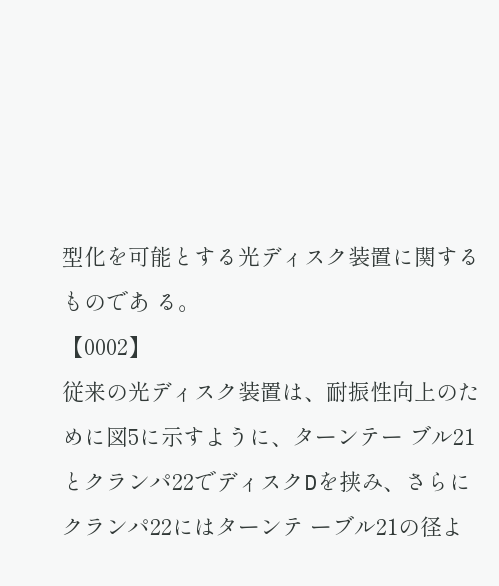型化を可能とする光ディスク装置に関するものであ る。
【0002】
従来の光ディスク装置は、耐振性向上のために図5に示すように、ターンテー ブル21とクランパ22でディスクDを挟み、さらにクランパ22にはターンテ ーブル21の径よ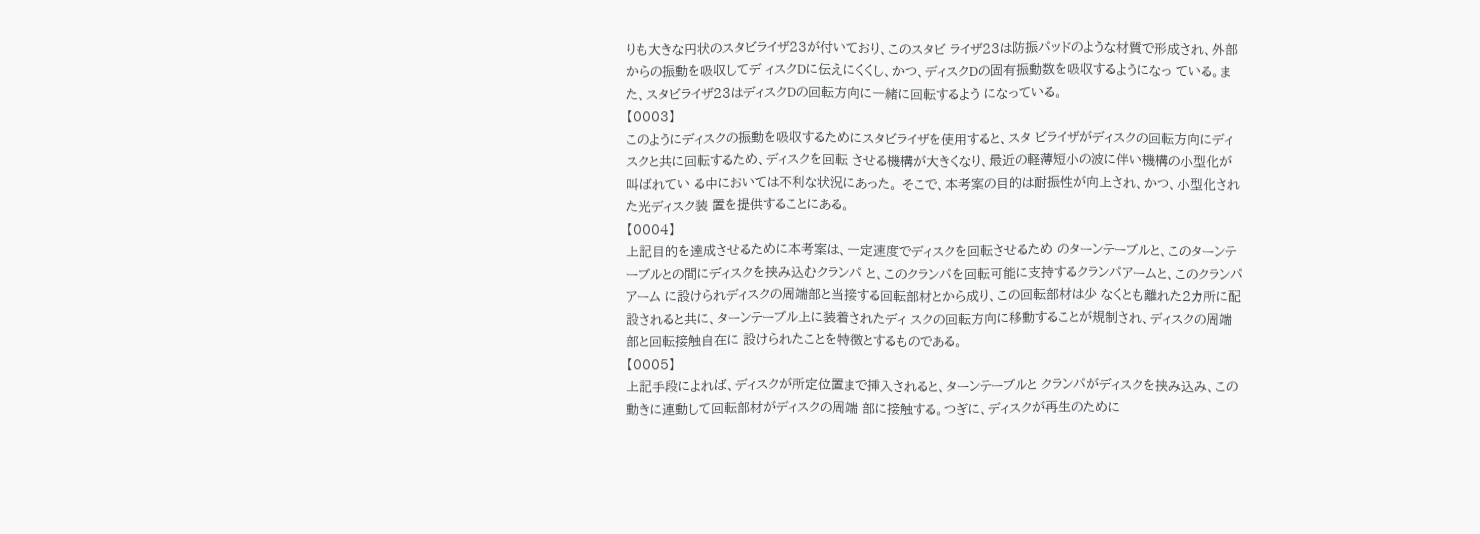りも大きな円状のスタビライザ23が付いており、このスタビ ライザ23は防振パッドのような材質で形成され、外部からの振動を吸収してデ ィスクDに伝えにくくし、かつ、ディスクDの固有振動数を吸収するようになっ ている。また、スタビライザ23はディスクDの回転方向に一緒に回転するよう になっている。
【0003】
このようにディスクの振動を吸収するためにスタビライザを使用すると、スタ ビライザがディスクの回転方向にディスクと共に回転するため、ディスクを回転 させる機構が大きくなり、最近の軽薄短小の波に伴い機構の小型化が叫ばれてい る中においては不利な状況にあった。 そこで、本考案の目的は耐振性が向上され、かつ、小型化された光ディスク装 置を提供することにある。
【0004】
上記目的を達成させるために本考案は、一定速度でディスクを回転させるため のターンテーブルと、このターンテーブルとの間にディスクを挟み込むクランパ と、このクランパを回転可能に支持するクランパアームと、このクランパアーム に設けられディスクの周端部と当接する回転部材とから成り、この回転部材は少 なくとも離れた2カ所に配設されると共に、ターンテーブル上に装着されたディ スクの回転方向に移動することが規制され、ディスクの周端部と回転接触自在に 設けられたことを特徴とするものである。
【0005】
上記手段によれば、ディスクが所定位置まで挿入されると、ターンテーブルと クランパがディスクを挟み込み、この動きに連動して回転部材がディスクの周端 部に接触する。つぎに、ディスクが再生のために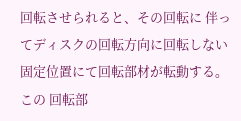回転させられると、その回転に 伴ってディスクの回転方向に回転しない固定位置にて回転部材が転動する。この 回転部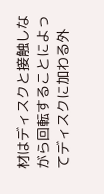材はディスクと接触しながら回転することによってディスクに加わる外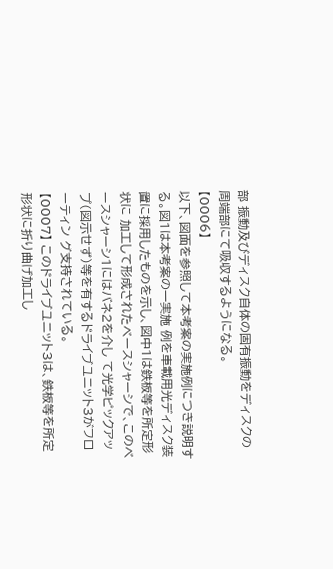部 振動及びディスク自体の固有振動をディスクの周端部にて吸収するようになる。
【0006】
以下、図面を参照して本考案の実施例につき説明する。図1は本考案の一実施 例を車載用光ディスク装置に採用したものを示し、図中1は鉄板等を所定形状に 加工して形成されたベースシャーシで、このベースシャーシ1にはバネ2を介し て光学ピックアップ(図示せず)等を有するドライブユニット3がフローティン グ支持されている。
【0007】 このドライブユニット3は、鉄板等を所定形状に折り曲げ加工し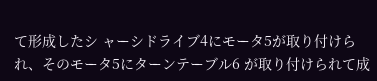て形成したシ ャーシドライブ4にモータ5が取り付けられ、そのモータ5にターンテーブル6 が取り付けられて成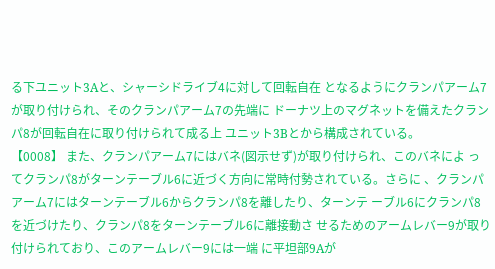る下ユニット3Aと、シャーシドライブ4に対して回転自在 となるようにクランパアーム7が取り付けられ、そのクランパアーム7の先端に ドーナツ上のマグネットを備えたクランパ8が回転自在に取り付けられて成る上 ユニット3Bとから構成されている。
【0008】 また、クランパアーム7にはバネ(図示せず)が取り付けられ、このバネによ ってクランパ8がターンテーブル6に近づく方向に常時付勢されている。さらに 、クランパアーム7にはターンテーブル6からクランパ8を離したり、ターンテ ーブル6にクランパ8を近づけたり、クランパ8をターンテーブル6に離接動さ せるためのアームレバー9が取り付けられており、このアームレバー9には一端 に平坦部9Aが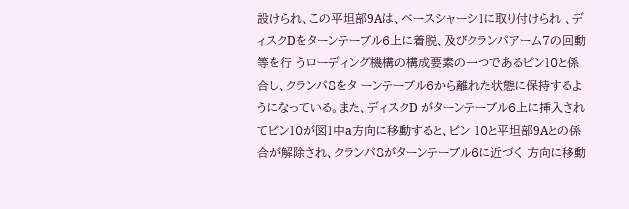設けられ、この平坦部9Aは、ベースシャーシ1に取り付けられ 、ディスクDをターンテーブル6上に着脱、及びクランパアーム7の回動等を行 うローディング機構の構成要素の一つであるピン10と係合し、クランパ8をタ ーンテーブル6から離れた状態に保持するようになっている。また、ディスクD がターンテーブル6上に挿入されてピン10が図1中a方向に移動すると、ピン 10と平坦部9Aとの係合が解除され、クランパ8がターンテーブル6に近づく 方向に移動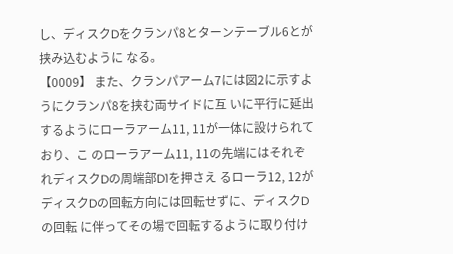し、ディスクDをクランパ8とターンテーブル6とが挟み込むように なる。
【0009】 また、クランパアーム7には図2に示すようにクランパ8を挟む両サイドに互 いに平行に延出するようにローラアーム11, 11が一体に設けられており、こ のローラアーム11, 11の先端にはそれぞれディスクDの周端部D1を押さえ るローラ12, 12がディスクDの回転方向には回転せずに、ディスクDの回転 に伴ってその場で回転するように取り付け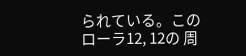られている。このローラ12, 12の 周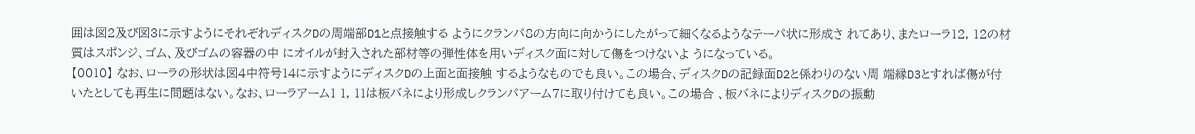囲は図2及び図3に示すようにそれぞれディスクDの周端部D1と点接触する ようにクランパ8の方向に向かうにしたがって細くなるようなテーパ状に形成さ れてあり、またローラ12, 12の材質はスポンジ、ゴム、及びゴムの容器の中 にオイルが封入された部材等の弾性体を用いディスク面に対して傷をつけないよ うになっている。
【0010】 なお、ローラの形状は図4中符号14に示すようにディスクDの上面と面接触 するようなものでも良い。この場合、ディスクDの記録面D2と係わりのない周 端縁D3とすれば傷が付いたとしても再生に問題はない。なお、ローラアーム1 1, 11は板バネにより形成しクランパアーム7に取り付けても良い。この場合 、板バネによりディスクDの振動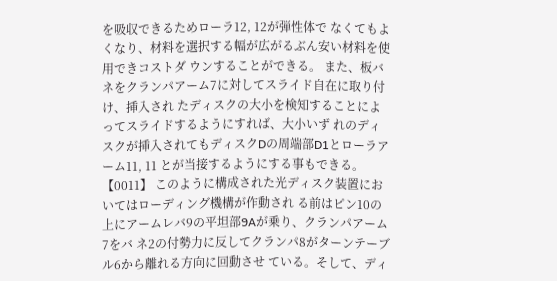を吸収できるためローラ12, 12が弾性体で なくてもよくなり、材料を選択する幅が広がるぶん安い材料を使用できコストダ ウンすることができる。 また、板バネをクランパアーム7に対してスライド自在に取り付け、挿入され たディスクの大小を検知することによってスライドするようにすれば、大小いず れのディスクが挿入されてもディスクDの周端部D1とローラアーム11, 11 とが当接するようにする事もできる。
【0011】 このように構成された光ディスク装置においてはローディング機構が作動され る前はピン10の上にアームレバ9の平坦部9Aが乗り、クランパアーム7をバ ネ2の付勢力に反してクランパ8がターンテーブル6から離れる方向に回動させ ている。そして、ディ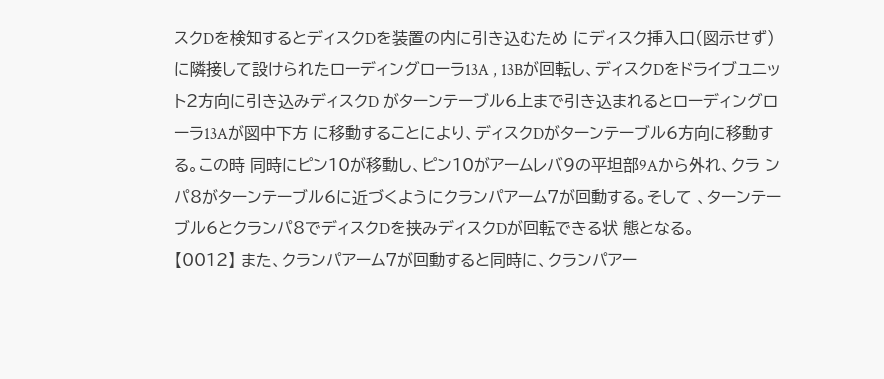スクDを検知するとディスクDを装置の内に引き込むため にディスク挿入口(図示せず)に隣接して設けられたローディングローラ13A , 13Bが回転し、ディスクDをドライブユニット2方向に引き込みディスクD がターンテーブル6上まで引き込まれるとローディングローラ13Aが図中下方 に移動することにより、ディスクDがターンテーブル6方向に移動する。この時 同時にピン10が移動し、ピン10がアームレバ9の平坦部9Aから外れ、クラ ンパ8がターンテーブル6に近づくようにクランパアーム7が回動する。そして 、ターンテーブル6とクランパ8でディスクDを挟みディスクDが回転できる状 態となる。
【0012】 また、クランパアーム7が回動すると同時に、クランパアー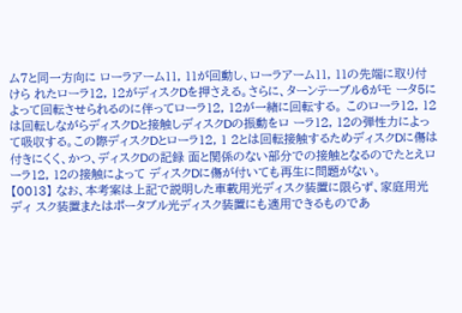ム7と同一方向に ローラアーム11, 11が回動し、ローラアーム11, 11の先端に取り付けら れたローラ12, 12がディスクDを押さえる。さらに、ターンテーブル6がモ ータ5によって回転させられるのに伴ってローラ12, 12が一緒に回転する。 このローラ12, 12は回転しながらディスクDと接触しディスクDの振動をロ ーラ12, 12の弾性力によって吸収する。この際ディスクDとローラ12, 1 2とは回転接触するためディスクDに傷は付きにくく、かつ、ディスクDの記録 面と関係のない部分での接触となるのでたとえローラ12, 12の接触によって ディスクDに傷が付いても再生に問題がない。
【0013】 なお、本考案は上記で説明した車載用光ディスク装置に限らず、家庭用光ディ スク装置またはポータブル光ディスク装置にも適用できるものであ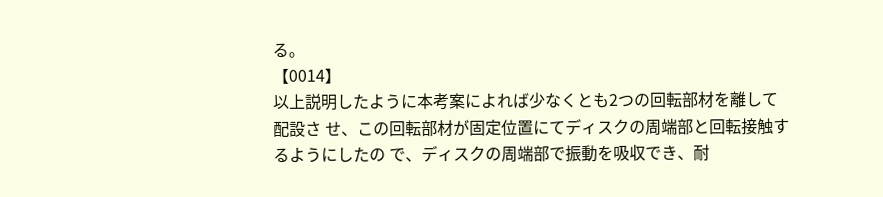る。
【0014】
以上説明したように本考案によれば少なくとも2つの回転部材を離して配設さ せ、この回転部材が固定位置にてディスクの周端部と回転接触するようにしたの で、ディスクの周端部で振動を吸収でき、耐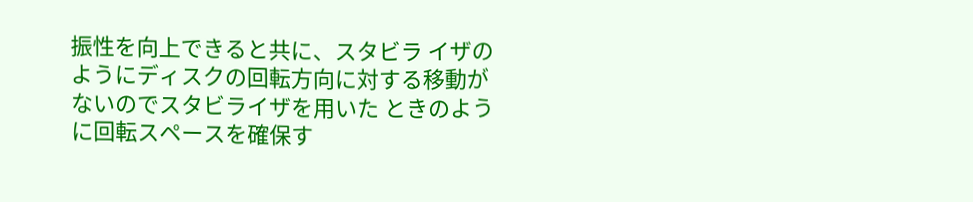振性を向上できると共に、スタビラ イザのようにディスクの回転方向に対する移動がないのでスタビライザを用いた ときのように回転スペースを確保す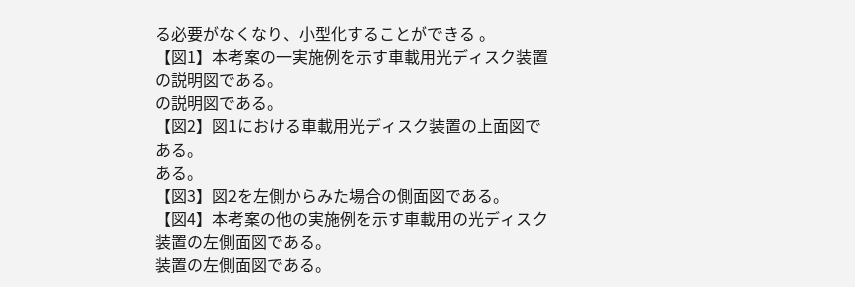る必要がなくなり、小型化することができる 。
【図1】本考案の一実施例を示す車載用光ディスク装置
の説明図である。
の説明図である。
【図2】図1における車載用光ディスク装置の上面図で
ある。
ある。
【図3】図2を左側からみた場合の側面図である。
【図4】本考案の他の実施例を示す車載用の光ディスク
装置の左側面図である。
装置の左側面図である。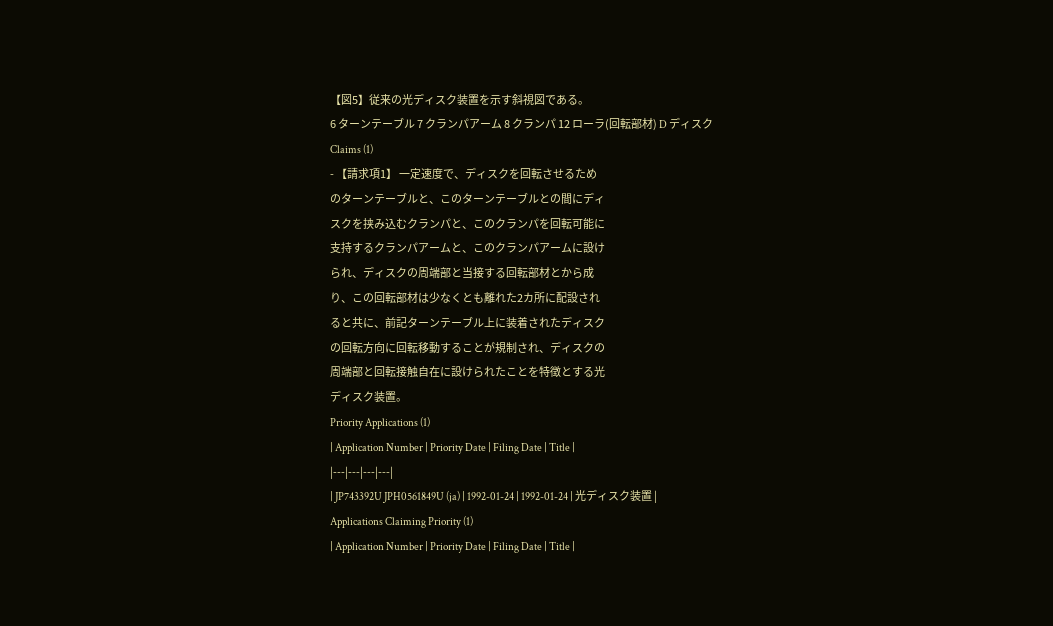【図5】従来の光ディスク装置を示す斜視図である。
6 ターンテーブル 7 クランパアーム 8 クランパ 12 ローラ(回転部材) D ディスク
Claims (1)
- 【請求項1】 一定速度で、ディスクを回転させるため
のターンテーブルと、このターンテーブルとの間にディ
スクを挟み込むクランパと、このクランパを回転可能に
支持するクランパアームと、このクランパアームに設け
られ、ディスクの周端部と当接する回転部材とから成
り、この回転部材は少なくとも離れた2カ所に配設され
ると共に、前記ターンテーブル上に装着されたディスク
の回転方向に回転移動することが規制され、ディスクの
周端部と回転接触自在に設けられたことを特徴とする光
ディスク装置。
Priority Applications (1)
| Application Number | Priority Date | Filing Date | Title |
|---|---|---|---|
| JP743392U JPH0561849U (ja) | 1992-01-24 | 1992-01-24 | 光ディスク装置 |
Applications Claiming Priority (1)
| Application Number | Priority Date | Filing Date | Title |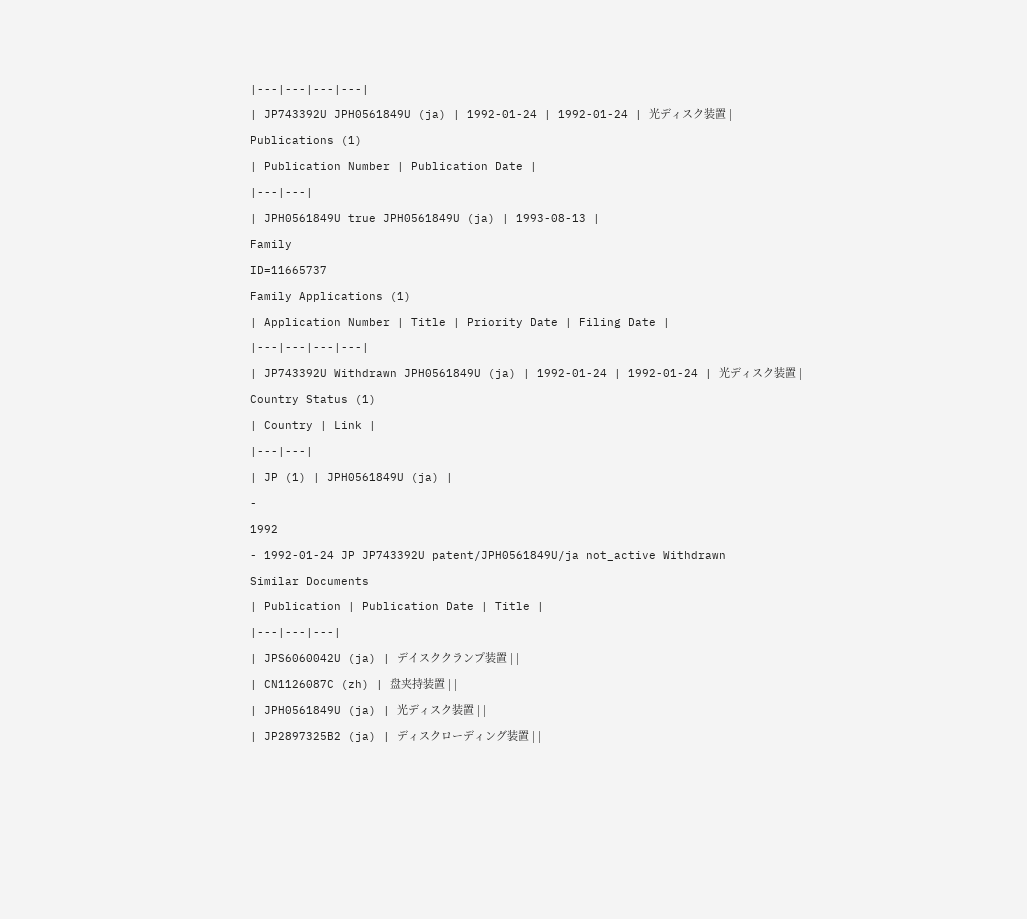|---|---|---|---|
| JP743392U JPH0561849U (ja) | 1992-01-24 | 1992-01-24 | 光ディスク装置 |
Publications (1)
| Publication Number | Publication Date |
|---|---|
| JPH0561849U true JPH0561849U (ja) | 1993-08-13 |
Family
ID=11665737
Family Applications (1)
| Application Number | Title | Priority Date | Filing Date |
|---|---|---|---|
| JP743392U Withdrawn JPH0561849U (ja) | 1992-01-24 | 1992-01-24 | 光ディスク装置 |
Country Status (1)
| Country | Link |
|---|---|
| JP (1) | JPH0561849U (ja) |
-
1992
- 1992-01-24 JP JP743392U patent/JPH0561849U/ja not_active Withdrawn
Similar Documents
| Publication | Publication Date | Title |
|---|---|---|
| JPS6060042U (ja) | デイスククランプ装置 | |
| CN1126087C (zh) | 盘夹持装置 | |
| JPH0561849U (ja) | 光ディスク装置 | |
| JP2897325B2 (ja) | ディスクローディング装置 | |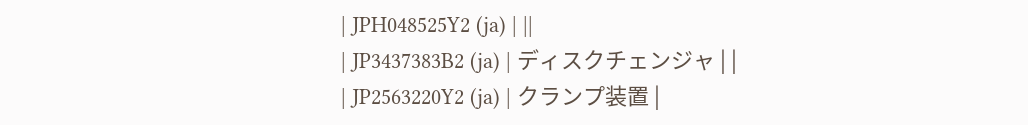| JPH048525Y2 (ja) | ||
| JP3437383B2 (ja) | ディスクチェンジャ | |
| JP2563220Y2 (ja) | クランプ装置 |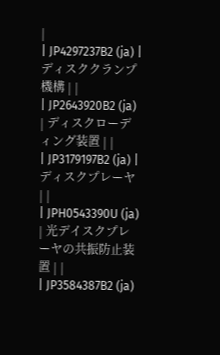|
| JP4297237B2 (ja) | ディスククランプ機構 | |
| JP2643920B2 (ja) | ディスクローディング装置 | |
| JP3179197B2 (ja) | ディスクプレーヤ | |
| JPH0543390U (ja) | 光デイスクプレーヤの共振防止装置 | |
| JP3584387B2 (ja)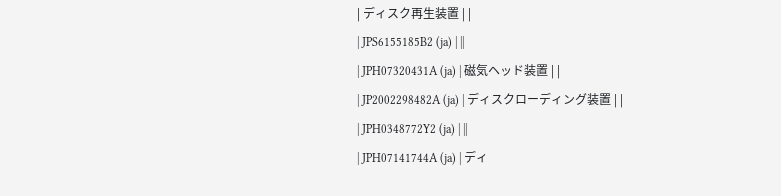| ディスク再生装置 | |
| JPS6155185B2 (ja) | ||
| JPH07320431A (ja) | 磁気ヘッド装置 | |
| JP2002298482A (ja) | ディスクローディング装置 | |
| JPH0348772Y2 (ja) | ||
| JPH07141744A (ja) | ディ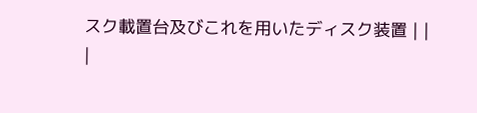スク載置台及びこれを用いたディスク装置 | |
|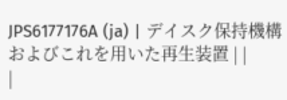JPS6177176A (ja) | デイスク保持機構およびこれを用いた再生装置 | |
|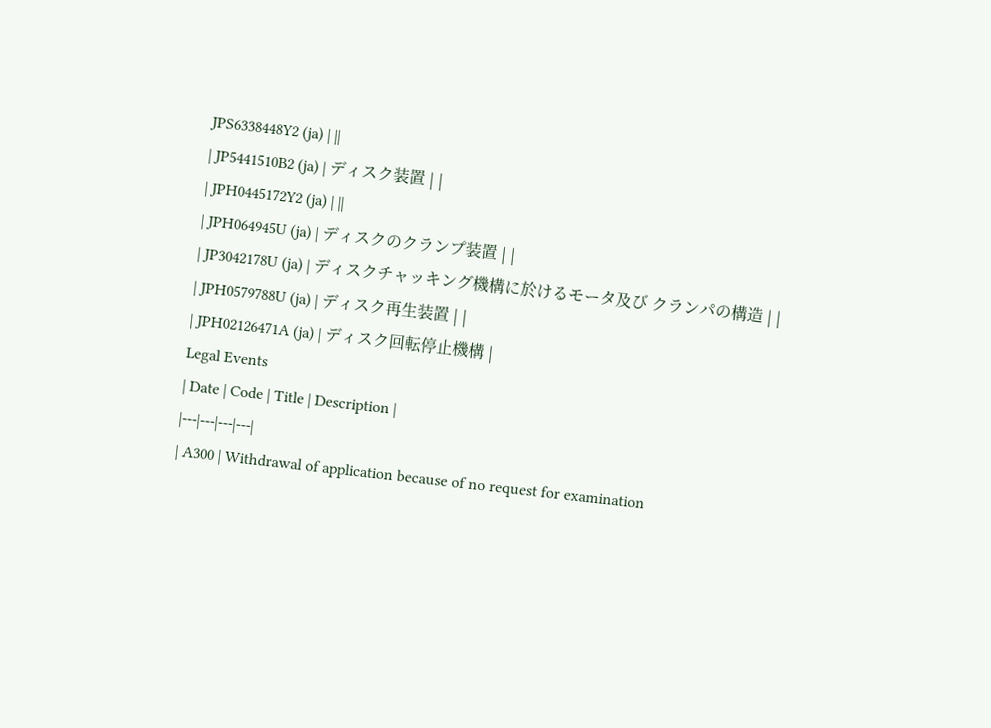JPS6338448Y2 (ja) | ||
| JP5441510B2 (ja) | ディスク装置 | |
| JPH0445172Y2 (ja) | ||
| JPH064945U (ja) | ディスクのクランプ装置 | |
| JP3042178U (ja) | ディスクチャッキング機構に於けるモータ及び クランパの構造 | |
| JPH0579788U (ja) | ディスク再生装置 | |
| JPH02126471A (ja) | ディスク回転停止機構 |
Legal Events
| Date | Code | Title | Description |
|---|---|---|---|
| A300 | Withdrawal of application because of no request for examination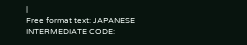|
Free format text: JAPANESE INTERMEDIATE CODE: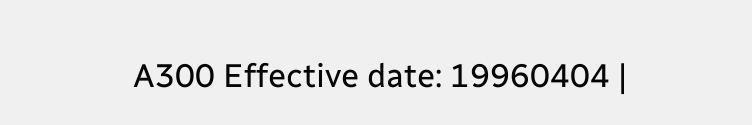A300 Effective date: 19960404 |